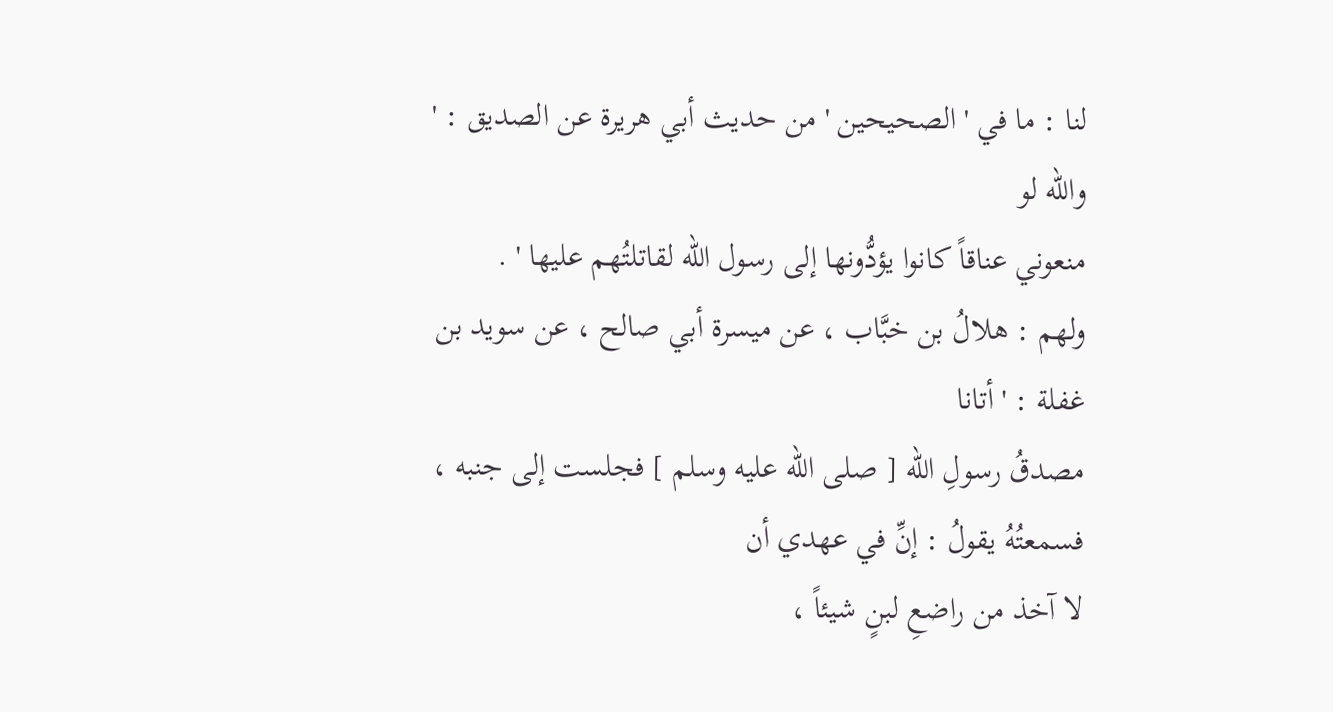لنا : ما في ' الصحيحين ' من حديث أبي هريرة عن الصديق : ' والله لو
منعوني عناقاً كانوا يؤدُّونها إلى رسول الله لقاتلتُهم عليها ' .
ولهم : هلالُ بن خبَّاب ، عن ميسرة أبي صالح ، عن سويد بن غفلة : ' أتانا
مصدقُ رسولِ الله [ صلى الله عليه وسلم ] فجلست إلى جنبه ، فسمعتُهُ يقولُ : إنِّ في عهدي أن
لا آخذ من راضعِ لبنٍ شيئاً ،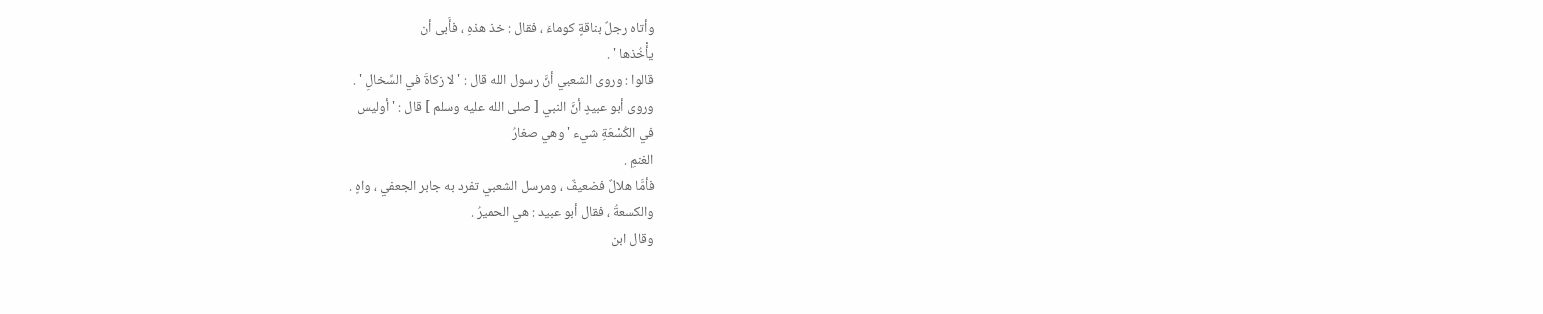وأتاه رجلٌ بناقةٍ كوماءَ ، فقال : خذ هذهِ ، فأَبى أن
يأْخُذها ' .
قالوا : وروى الشعبي أنَّ رسول الله قال : ' لا زكاةَ في السِّخالِ ' .
وروى أبو عبيدٍ أنَّ النبي [ صلى الله عليه وسلم ] قال : ' أوليس
في الكُسْعَةِ شيء ' وهي صغارُ
الغنمِ .
فأمَّا هلالٌ فضعيفٌ ، ومرسل الشعبي تفرد به جابر الجعفي ، واهٍ .
والكسعةُ ، فقال أبو عبيد : هي الحميرُ .
وقال ابن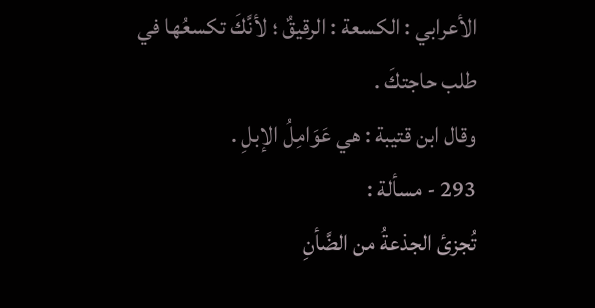الأعرابي : الكسعة : الرقيقٌ ؛ لأنَّكَ تكسعُها في طلب حاجتكَ .
وقال ابن قتيبة : هي عَوَامِلُ الإبلِ .
293 - مسألة :
تُجزئ الجذعةُ من الضَّأنِ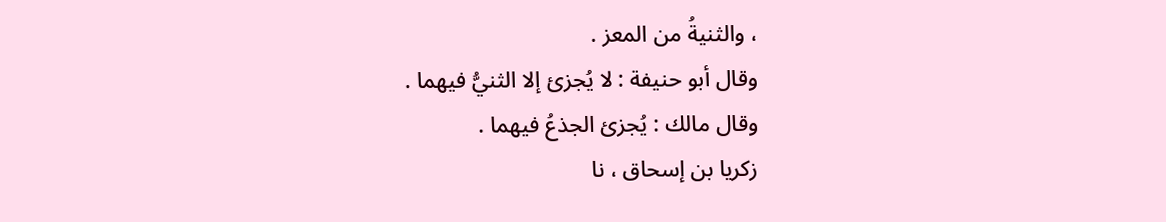، والثنيةُ من المعز .
وقال أبو حنيفة : لا يُجزئ إلا الثنيُّ فيهما .
وقال مالك : يُجزئ الجذعُ فيهما .
زكريا بن إسحاق ، نا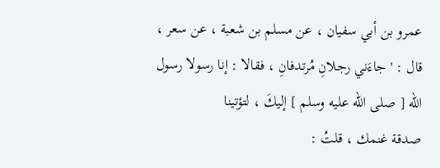عمرو بن أبي سفيان ، عن مسلم بن شعبة ، عن سعر ،
قال : ' جاءَني رجلانِ مُرتدفانِ ، فقالا : إنا رسولا رسول الله [ صلى الله عليه وسلم ] إليكَ ، لتؤتينا
صدقة غنمك ، قلتُ :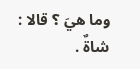وما هيَ ؟ قالا : شاةٌ .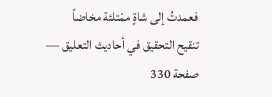فعمدتُ إلى شاةٍ ممْتلئة مخاضاً
تنقيح التحقيق في أحاديث التعليق — صفحة 330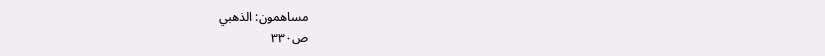مساهمون: الذهبي
ص٣٣٠